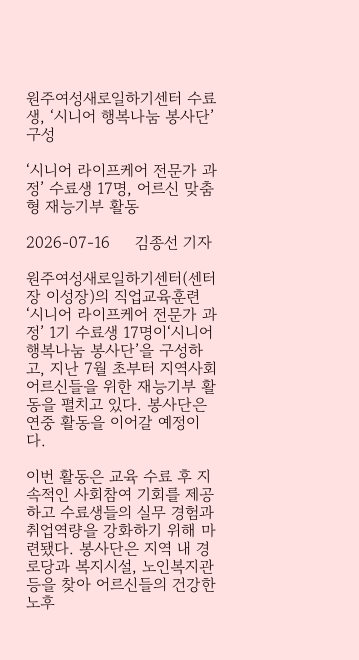원주여성새로일하기센터 수료생, ‘시니어 행복나눔 봉사단’ 구성

‘시니어 라이프케어 전문가 과정’ 수료생 17명, 어르신 맞춤형 재능기부 활동

2026-07-16     김종선 기자

원주여성새로일하기센터(센터장 이성장)의 직업교육훈련‘시니어 라이프케어 전문가 과정’ 1기 수료생 17명이‘시니어 행복나눔 봉사단’을 구성하고, 지난 7월 초부터 지역사회 어르신들을 위한 재능기부 활동을 펼치고 있다. 봉사단은 연중 활동을 이어갈 예정이다.

이번 활동은 교육 수료 후 지속적인 사회참여 기회를 제공하고 수료생들의 실무 경험과 취업역량을 강화하기 위해 마련됐다. 봉사단은 지역 내 경로당과 복지시설, 노인복지관 등을 찾아 어르신들의 건강한 노후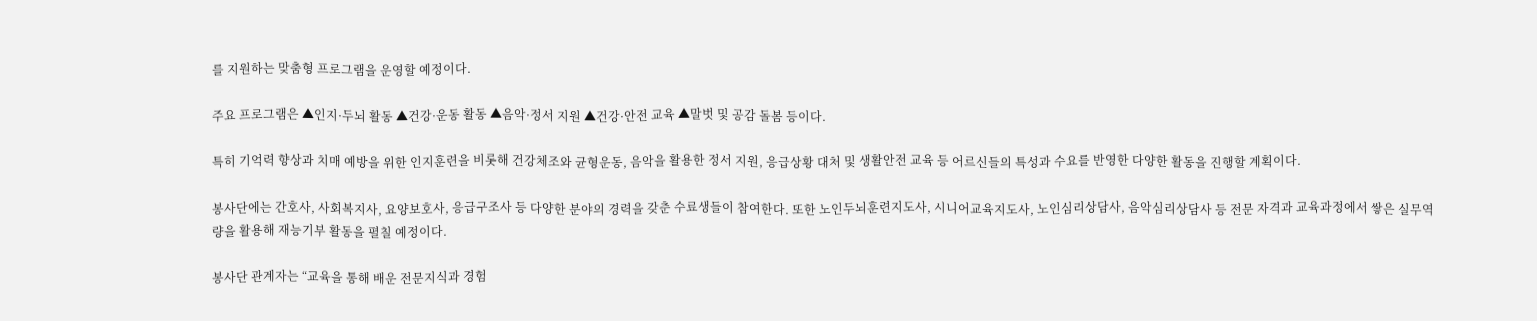를 지원하는 맞춤형 프로그램을 운영할 예정이다.

주요 프로그램은 ▲인지·두뇌 활동 ▲건강·운동 활동 ▲음악·정서 지원 ▲건강·안전 교육 ▲말벗 및 공감 돌봄 등이다.

특히 기억력 향상과 치매 예방을 위한 인지훈련을 비롯해 건강체조와 균형운동, 음악을 활용한 정서 지원, 응급상황 대처 및 생활안전 교육 등 어르신들의 특성과 수요를 반영한 다양한 활동을 진행할 계획이다.

봉사단에는 간호사, 사회복지사, 요양보호사, 응급구조사 등 다양한 분야의 경력을 갖춘 수료생들이 참여한다. 또한 노인두뇌훈련지도사, 시니어교육지도사, 노인심리상담사, 음악심리상담사 등 전문 자격과 교육과정에서 쌓은 실무역량을 활용해 재능기부 활동을 펼칠 예정이다.

봉사단 관계자는 “교육을 통해 배운 전문지식과 경험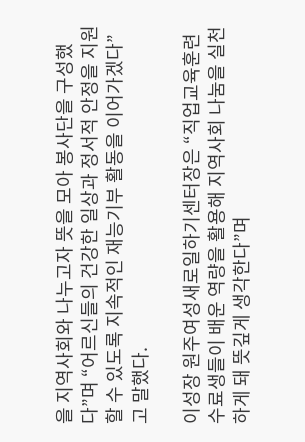을 지역사회와 나누고자 뜻을 모아 봉사단을 구성했다”며 “어르신들의 건강한 일상과 정서적 안정을 지원할 수 있도록 지속적인 재능기부 활동을 이어가겠다”고 말했다.

이성장 원주여성새로일하기센터장은 “직업교육훈련 수료생들이 배운 역량을 활용해 지역사회 나눔을 실천하게 돼 뜻깊게 생각한다”며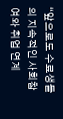“앞으로도 수료생들의 지속적인 사회참여와 취업 연계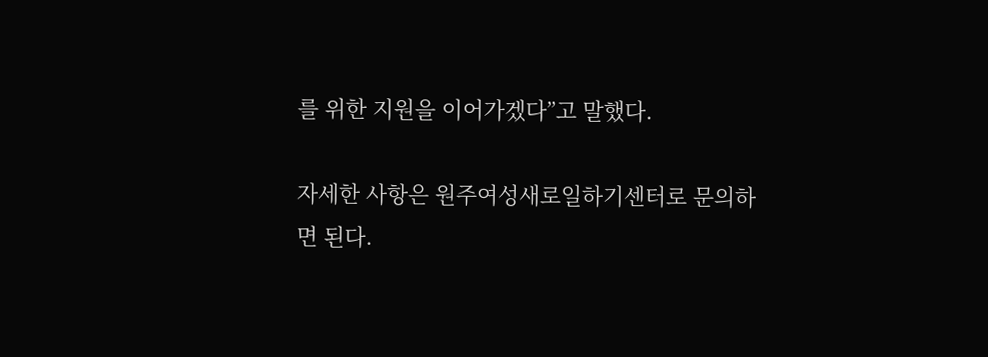를 위한 지원을 이어가겠다”고 말했다.

자세한 사항은 원주여성새로일하기센터로 문의하면 된다.